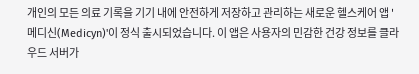개인의 모든 의료 기록을 기기 내에 안전하게 저장하고 관리하는 새로운 헬스케어 앱 '메디신(Medicyn)'이 정식 출시되었습니다. 이 앱은 사용자의 민감한 건강 정보를 클라우드 서버가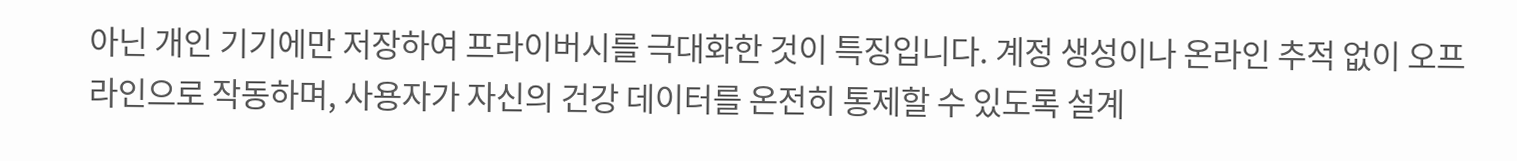아닌 개인 기기에만 저장하여 프라이버시를 극대화한 것이 특징입니다. 계정 생성이나 온라인 추적 없이 오프라인으로 작동하며, 사용자가 자신의 건강 데이터를 온전히 통제할 수 있도록 설계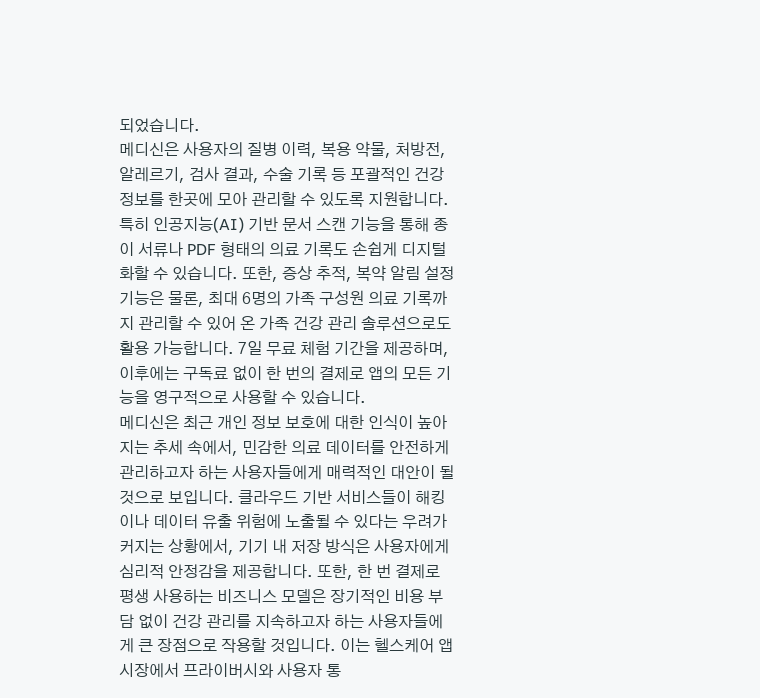되었습니다.
메디신은 사용자의 질병 이력, 복용 약물, 처방전, 알레르기, 검사 결과, 수술 기록 등 포괄적인 건강 정보를 한곳에 모아 관리할 수 있도록 지원합니다. 특히 인공지능(AI) 기반 문서 스캔 기능을 통해 종이 서류나 PDF 형태의 의료 기록도 손쉽게 디지털화할 수 있습니다. 또한, 증상 추적, 복약 알림 설정 기능은 물론, 최대 6명의 가족 구성원 의료 기록까지 관리할 수 있어 온 가족 건강 관리 솔루션으로도 활용 가능합니다. 7일 무료 체험 기간을 제공하며, 이후에는 구독료 없이 한 번의 결제로 앱의 모든 기능을 영구적으로 사용할 수 있습니다.
메디신은 최근 개인 정보 보호에 대한 인식이 높아지는 추세 속에서, 민감한 의료 데이터를 안전하게 관리하고자 하는 사용자들에게 매력적인 대안이 될 것으로 보입니다. 클라우드 기반 서비스들이 해킹이나 데이터 유출 위험에 노출될 수 있다는 우려가 커지는 상황에서, 기기 내 저장 방식은 사용자에게 심리적 안정감을 제공합니다. 또한, 한 번 결제로 평생 사용하는 비즈니스 모델은 장기적인 비용 부담 없이 건강 관리를 지속하고자 하는 사용자들에게 큰 장점으로 작용할 것입니다. 이는 헬스케어 앱 시장에서 프라이버시와 사용자 통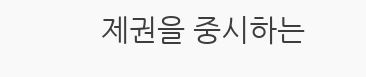제권을 중시하는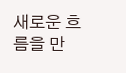새로운 흐름을 만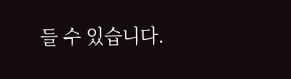들 수 있습니다.